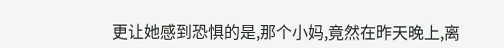更让她感到恐惧的是,那个小妈,竟然在昨天晚上,离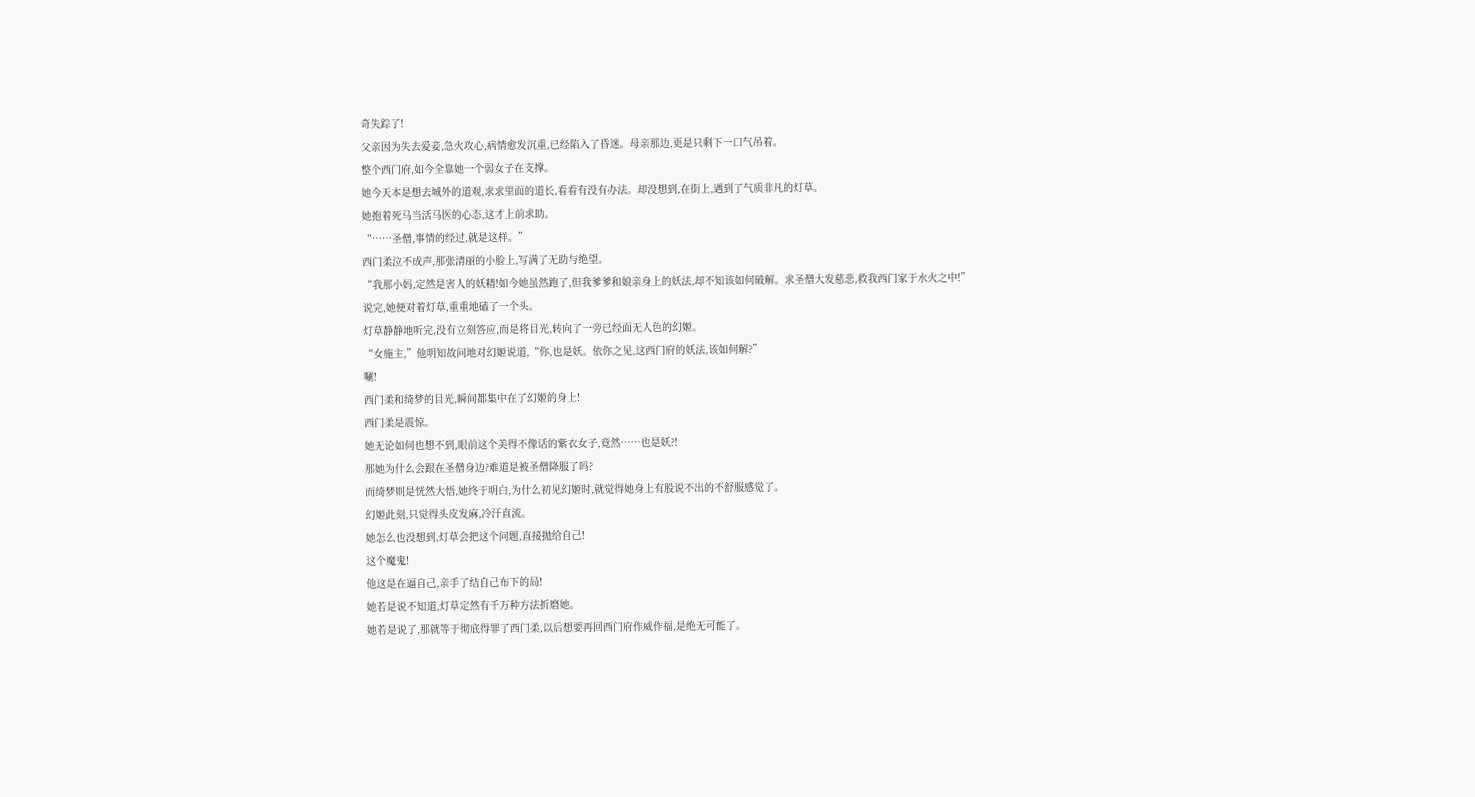奇失踪了!
父亲因为失去爱妾,急火攻心,病情愈发沉重,已经陷入了昏迷。母亲那边,更是只剩下一口气吊着。
整个西门府,如今全靠她一个弱女子在支撑。
她今天本是想去城外的道观,求求里面的道长,看看有没有办法。却没想到,在街上,遇到了气质非凡的灯草。
她抱着死马当活马医的心态,这才上前求助。
“……圣僧,事情的经过,就是这样。”
西门柔泣不成声,那张清丽的小脸上,写满了无助与绝望。
“我那小妈,定然是害人的妖精!如今她虽然跑了,但我爹爹和娘亲身上的妖法,却不知该如何破解。求圣僧大发慈悲,救我西门家于水火之中!”
说完,她便对着灯草,重重地磕了一个头。
灯草静静地听完,没有立刻答应,而是将目光,转向了一旁已经面无人色的幻姬。
“女施主,”他明知故问地对幻姬说道,“你,也是妖。依你之见,这西门府的妖法,该如何解?”
唰!
西门柔和绮梦的目光,瞬间都集中在了幻姬的身上!
西门柔是震惊。
她无论如何也想不到,眼前这个美得不像话的紫衣女子,竟然……也是妖?!
那她为什么会跟在圣僧身边?难道是被圣僧降服了吗?
而绮梦则是恍然大悟,她终于明白,为什么初见幻姬时,就觉得她身上有股说不出的不舒服感觉了。
幻姬此刻,只觉得头皮发麻,冷汗直流。
她怎么也没想到,灯草会把这个问题,直接抛给自己!
这个魔鬼!
他这是在逼自己,亲手了结自己布下的局!
她若是说不知道,灯草定然有千万种方法折磨她。
她若是说了,那就等于彻底得罪了西门柔,以后想要再回西门府作威作福,是绝无可能了。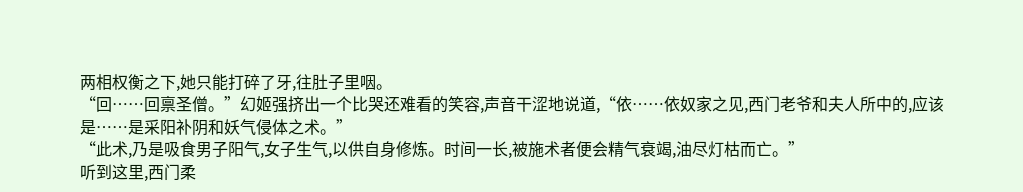两相权衡之下,她只能打碎了牙,往肚子里咽。
“回……回禀圣僧。”幻姬强挤出一个比哭还难看的笑容,声音干涩地说道,“依……依奴家之见,西门老爷和夫人所中的,应该是……是采阳补阴和妖气侵体之术。”
“此术,乃是吸食男子阳气,女子生气,以供自身修炼。时间一长,被施术者便会精气衰竭,油尽灯枯而亡。”
听到这里,西门柔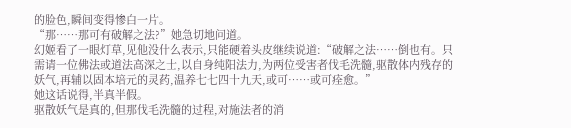的脸色,瞬间变得惨白一片。
“那……那可有破解之法?”她急切地问道。
幻姬看了一眼灯草,见他没什么表示,只能硬着头皮继续说道:“破解之法……倒也有。只需请一位佛法或道法高深之士,以自身纯阳法力,为两位受害者伐毛洗髓,驱散体内残存的妖气,再辅以固本培元的灵药,温养七七四十九天,或可……或可痊愈。”
她这话说得,半真半假。
驱散妖气是真的,但那伐毛洗髓的过程,对施法者的消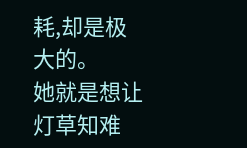耗,却是极大的。
她就是想让灯草知难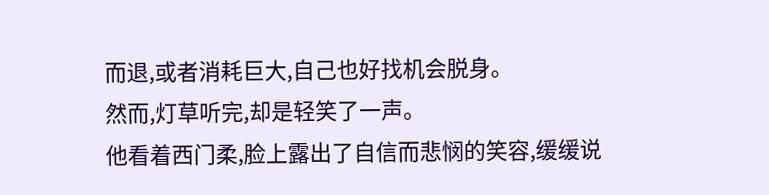而退,或者消耗巨大,自己也好找机会脱身。
然而,灯草听完,却是轻笑了一声。
他看着西门柔,脸上露出了自信而悲悯的笑容,缓缓说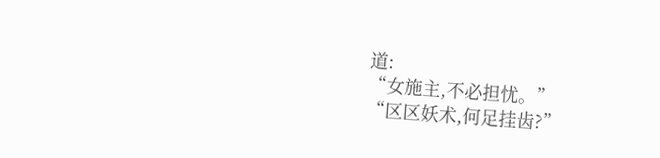道:
“女施主,不必担忧。”
“区区妖术,何足挂齿?”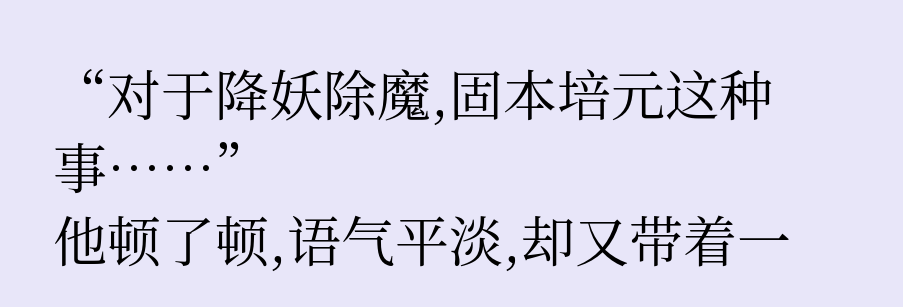“对于降妖除魔,固本培元这种事……”
他顿了顿,语气平淡,却又带着一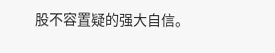股不容置疑的强大自信。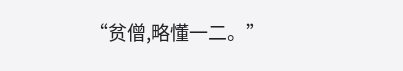“贫僧,略懂一二。”